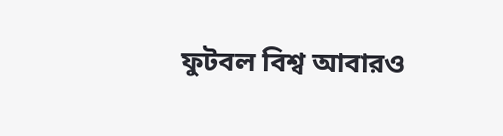ফুটবল বিশ্ব আবারও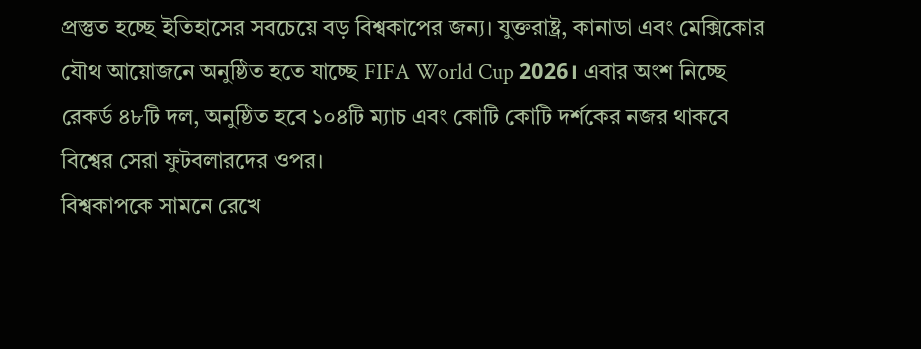প্রস্তুত হচ্ছে ইতিহাসের সবচেয়ে বড় বিশ্বকাপের জন্য। যুক্তরাষ্ট্র, কানাডা এবং মেক্সিকোর যৌথ আয়োজনে অনুষ্ঠিত হতে যাচ্ছে FIFA World Cup 2026। এবার অংশ নিচ্ছে রেকর্ড ৪৮টি দল, অনুষ্ঠিত হবে ১০৪টি ম্যাচ এবং কোটি কোটি দর্শকের নজর থাকবে বিশ্বের সেরা ফুটবলারদের ওপর।
বিশ্বকাপকে সামনে রেখে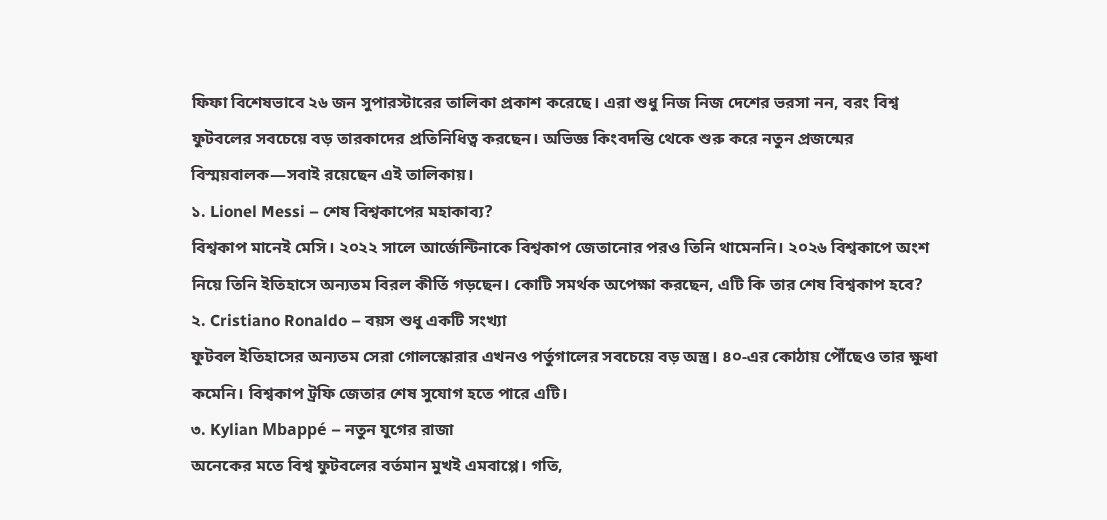ফিফা বিশেষভাবে ২৬ জন সুপারস্টারের তালিকা প্রকাশ করেছে। এরা শুধু নিজ নিজ দেশের ভরসা নন, বরং বিশ্ব ফুটবলের সবচেয়ে বড় তারকাদের প্রতিনিধিত্ব করছেন। অভিজ্ঞ কিংবদন্তি থেকে শুরু করে নতুন প্রজন্মের বিস্ময়বালক—সবাই রয়েছেন এই তালিকায়।
১. Lionel Messi – শেষ বিশ্বকাপের মহাকাব্য?
বিশ্বকাপ মানেই মেসি। ২০২২ সালে আর্জেন্টিনাকে বিশ্বকাপ জেতানোর পরও তিনি থামেননি। ২০২৬ বিশ্বকাপে অংশ নিয়ে তিনি ইতিহাসে অন্যতম বিরল কীর্তি গড়ছেন। কোটি সমর্থক অপেক্ষা করছেন, এটি কি তার শেষ বিশ্বকাপ হবে?
২. Cristiano Ronaldo – বয়স শুধু একটি সংখ্যা
ফুটবল ইতিহাসের অন্যতম সেরা গোলস্কোরার এখনও পর্তুগালের সবচেয়ে বড় অস্ত্র। ৪০-এর কোঠায় পৌঁছেও তার ক্ষুধা কমেনি। বিশ্বকাপ ট্রফি জেতার শেষ সুযোগ হতে পারে এটি।
৩. Kylian Mbappé – নতুন যুগের রাজা
অনেকের মতে বিশ্ব ফুটবলের বর্তমান মুখই এমবাপ্পে। গতি,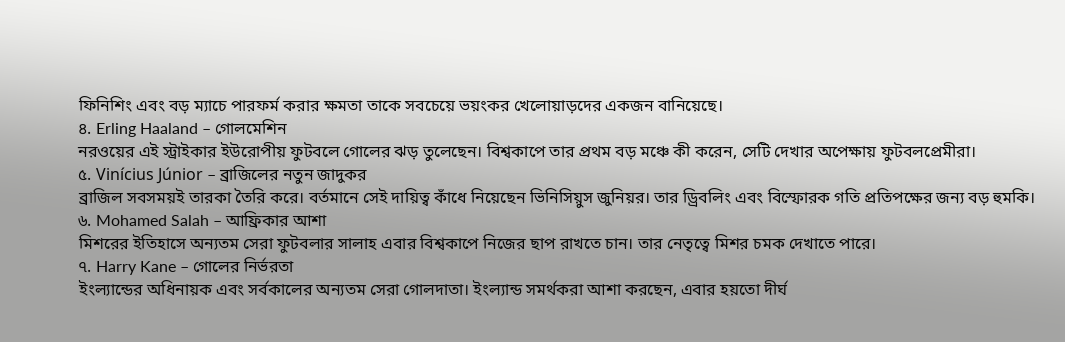ফিনিশিং এবং বড় ম্যাচে পারফর্ম করার ক্ষমতা তাকে সবচেয়ে ভয়ংকর খেলোয়াড়দের একজন বানিয়েছে।
৪. Erling Haaland – গোলমেশিন
নরওয়ের এই স্ট্রাইকার ইউরোপীয় ফুটবলে গোলের ঝড় তুলেছেন। বিশ্বকাপে তার প্রথম বড় মঞ্চে কী করেন, সেটি দেখার অপেক্ষায় ফুটবলপ্রেমীরা।
৫. Vinícius Júnior – ব্রাজিলের নতুন জাদুকর
ব্রাজিল সবসময়ই তারকা তৈরি করে। বর্তমানে সেই দায়িত্ব কাঁধে নিয়েছেন ভিনিসিয়ুস জুনিয়র। তার ড্রিবলিং এবং বিস্ফোরক গতি প্রতিপক্ষের জন্য বড় হুমকি।
৬. Mohamed Salah – আফ্রিকার আশা
মিশরের ইতিহাসে অন্যতম সেরা ফুটবলার সালাহ এবার বিশ্বকাপে নিজের ছাপ রাখতে চান। তার নেতৃত্বে মিশর চমক দেখাতে পারে।
৭. Harry Kane – গোলের নির্ভরতা
ইংল্যান্ডের অধিনায়ক এবং সর্বকালের অন্যতম সেরা গোলদাতা। ইংল্যান্ড সমর্থকরা আশা করছেন, এবার হয়তো দীর্ঘ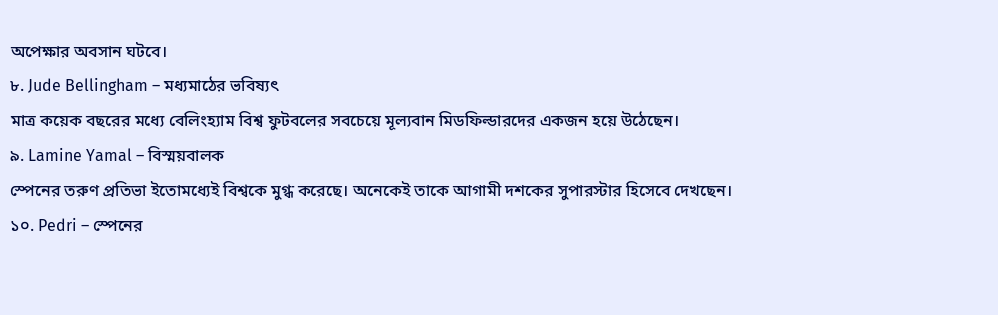অপেক্ষার অবসান ঘটবে।
৮. Jude Bellingham – মধ্যমাঠের ভবিষ্যৎ
মাত্র কয়েক বছরের মধ্যে বেলিংহ্যাম বিশ্ব ফুটবলের সবচেয়ে মূল্যবান মিডফিল্ডারদের একজন হয়ে উঠেছেন।
৯. Lamine Yamal – বিস্ময়বালক
স্পেনের তরুণ প্রতিভা ইতোমধ্যেই বিশ্বকে মুগ্ধ করেছে। অনেকেই তাকে আগামী দশকের সুপারস্টার হিসেবে দেখছেন।
১০. Pedri – স্পেনের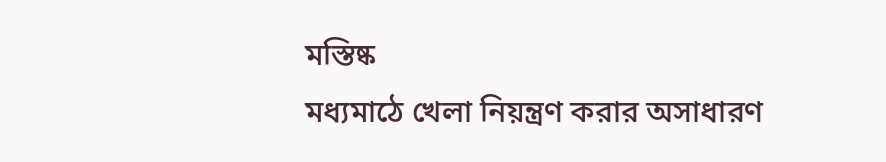মস্তিষ্ক
মধ্যমাঠে খেলা নিয়ন্ত্রণ করার অসাধারণ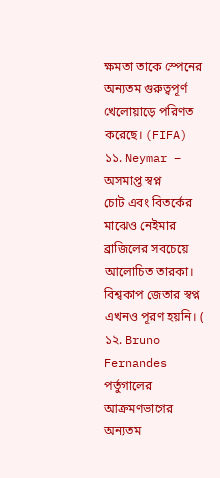ক্ষমতা তাকে স্পেনের অন্যতম গুরুত্বপূর্ণ খেলোয়াড়ে পরিণত করেছে। (FIFA)
১১. Neymar – অসমাপ্ত স্বপ্ন
চোট এবং বিতর্কের মাঝেও নেইমার ব্রাজিলের সবচেয়ে আলোচিত তারকা। বিশ্বকাপ জেতার স্বপ্ন এখনও পূরণ হয়নি। (
১২. Bruno Fernandes
পর্তুগালের আক্রমণভাগের অন্যতম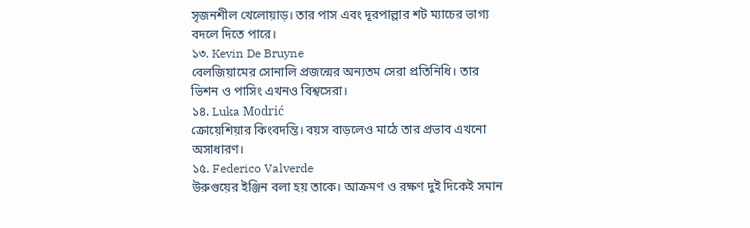সৃজনশীল খেলোয়াড়। তার পাস এবং দূরপাল্লার শট ম্যাচের ভাগ্য বদলে দিতে পারে।
১৩. Kevin De Bruyne
বেলজিয়ামের সোনালি প্রজন্মের অন্যতম সেরা প্রতিনিধি। তার ভিশন ও পাসিং এখনও বিশ্বসেরা।
১৪. Luka Modrić
ক্রোয়েশিয়ার কিংবদন্তি। বয়স বাড়লেও মাঠে তার প্রভাব এখনো অসাধারণ।
১৫. Federico Valverde
উরুগুয়ের ইঞ্জিন বলা হয় তাকে। আক্রমণ ও রক্ষণ দুই দিকেই সমান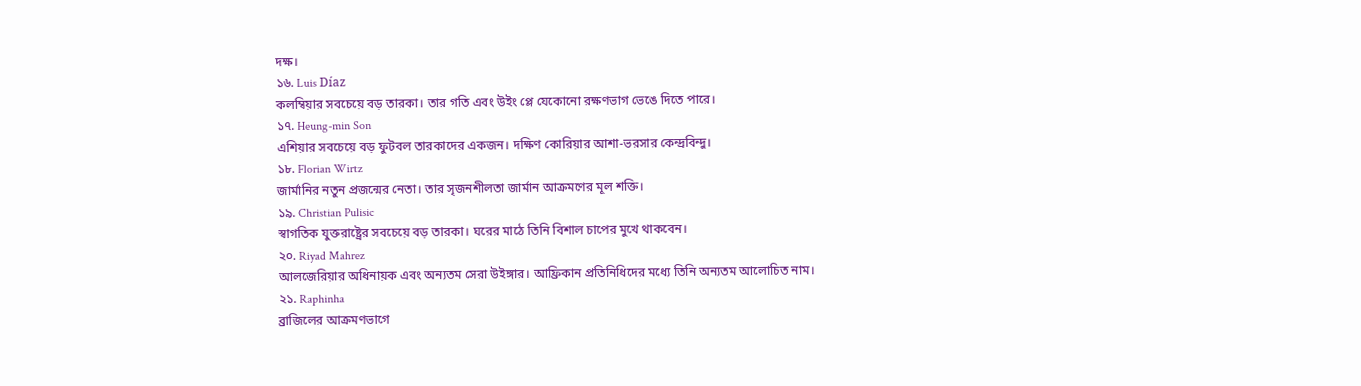দক্ষ।
১৬. Luis Díaz
কলম্বিয়ার সবচেয়ে বড় তারকা। তার গতি এবং উইং প্লে যেকোনো রক্ষণভাগ ভেঙে দিতে পারে।
১৭. Heung-min Son
এশিয়ার সবচেয়ে বড় ফুটবল তারকাদের একজন। দক্ষিণ কোরিয়ার আশা-ভরসার কেন্দ্রবিন্দু।
১৮. Florian Wirtz
জার্মানির নতুন প্রজন্মের নেতা। তার সৃজনশীলতা জার্মান আক্রমণের মূল শক্তি।
১৯. Christian Pulisic
স্বাগতিক যুক্তরাষ্ট্রের সবচেয়ে বড় তারকা। ঘরের মাঠে তিনি বিশাল চাপের মুখে থাকবেন।
২০. Riyad Mahrez
আলজেরিয়ার অধিনায়ক এবং অন্যতম সেরা উইঙ্গার। আফ্রিকান প্রতিনিধিদের মধ্যে তিনি অন্যতম আলোচিত নাম।
২১. Raphinha
ব্রাজিলের আক্রমণভাগে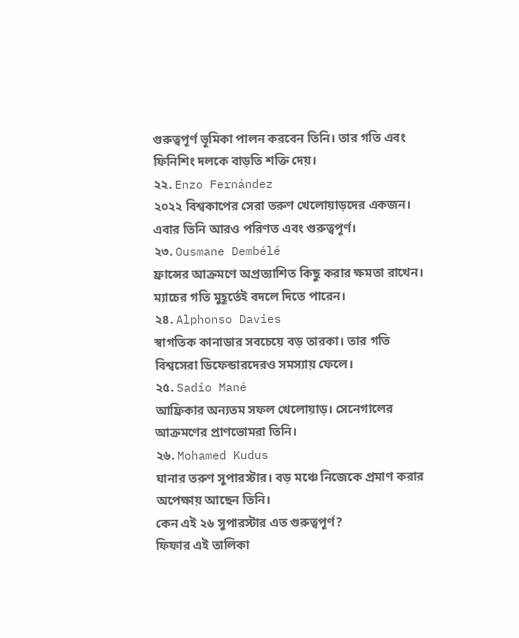গুরুত্বপূর্ণ ভূমিকা পালন করবেন তিনি। তার গতি এবং ফিনিশিং দলকে বাড়তি শক্তি দেয়।
২২. Enzo Fernández
২০২২ বিশ্বকাপের সেরা তরুণ খেলোয়াড়দের একজন। এবার তিনি আরও পরিণত এবং গুরুত্বপূর্ণ।
২৩. Ousmane Dembélé
ফ্রান্সের আক্রমণে অপ্রত্যাশিত কিছু করার ক্ষমতা রাখেন। ম্যাচের গতি মুহূর্তেই বদলে দিতে পারেন।
২৪. Alphonso Davies
স্বাগতিক কানাডার সবচেয়ে বড় তারকা। তার গতি বিশ্বসেরা ডিফেন্ডারদেরও সমস্যায় ফেলে।
২৫. Sadio Mané
আফ্রিকার অন্যতম সফল খেলোয়াড়। সেনেগালের আক্রমণের প্রাণভোমরা তিনি।
২৬. Mohamed Kudus
ঘানার তরুণ সুপারস্টার। বড় মঞ্চে নিজেকে প্রমাণ করার অপেক্ষায় আছেন তিনি।
কেন এই ২৬ সুপারস্টার এত গুরুত্বপূর্ণ?
ফিফার এই তালিকা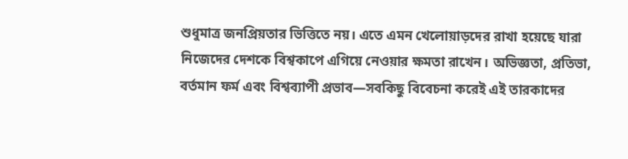শুধুমাত্র জনপ্রিয়তার ভিত্তিতে নয়। এতে এমন খেলোয়াড়দের রাখা হয়েছে যারা নিজেদের দেশকে বিশ্বকাপে এগিয়ে নেওয়ার ক্ষমতা রাখেন। অভিজ্ঞতা, প্রতিভা, বর্তমান ফর্ম এবং বিশ্বব্যাপী প্রভাব—সবকিছু বিবেচনা করেই এই তারকাদের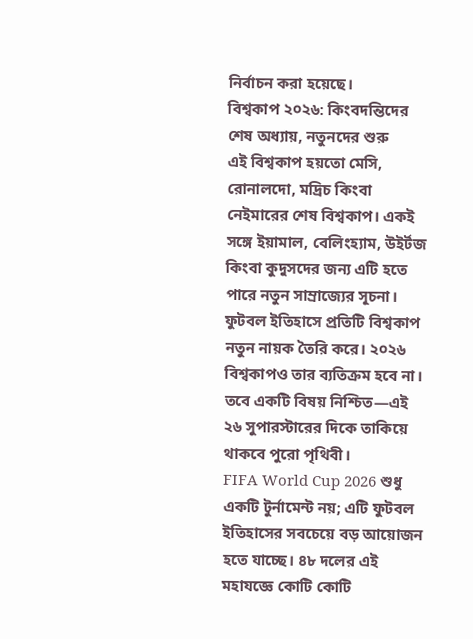নির্বাচন করা হয়েছে।
বিশ্বকাপ ২০২৬: কিংবদন্তিদের শেষ অধ্যায়, নতুনদের শুরু
এই বিশ্বকাপ হয়তো মেসি, রোনালদো, মদ্রিচ কিংবা নেইমারের শেষ বিশ্বকাপ। একই সঙ্গে ইয়ামাল, বেলিংহ্যাম, উইর্টজ কিংবা কুদুসদের জন্য এটি হতে পারে নতুন সাম্রাজ্যের সূচনা।
ফুটবল ইতিহাসে প্রতিটি বিশ্বকাপ নতুন নায়ক তৈরি করে। ২০২৬ বিশ্বকাপও তার ব্যতিক্রম হবে না। তবে একটি বিষয় নিশ্চিত—এই ২৬ সুপারস্টারের দিকে তাকিয়ে থাকবে পুরো পৃথিবী।
FIFA World Cup 2026 শুধু একটি টুর্নামেন্ট নয়; এটি ফুটবল ইতিহাসের সবচেয়ে বড় আয়োজন হতে যাচ্ছে। ৪৮ দলের এই মহাযজ্ঞে কোটি কোটি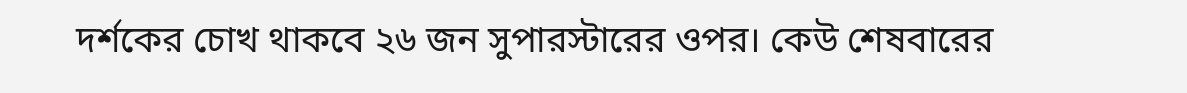দর্শকের চোখ থাকবে ২৬ জন সুপারস্টারের ওপর। কেউ শেষবারের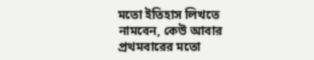মতো ইতিহাস লিখতে নামবেন, কেউ আবার প্রথমবারের মতো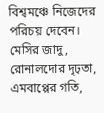বিশ্বমঞ্চে নিজেদের পরিচয় দেবেন।
মেসির জাদু, রোনালদোর দৃঢ়তা, এমবাপ্পের গতি,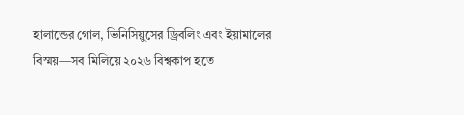হালান্ডের গোল, ভিনিসিয়ুসের ড্রিবলিং এবং ইয়ামালের বিস্ময়—সব মিলিয়ে ২০২৬ বিশ্বকাপ হতে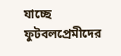যাচ্ছে ফুটবলপ্রেমীদের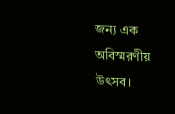জন্য এক অবিস্মরণীয় উৎসব।